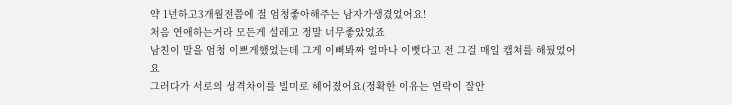약 1년하고3개월전쯤에 절 엄청좋아해주는 남자가생겼었어요!
처음 연애하는거라 모든게 설레고 정말 너무좋았었죠
남친이 말을 엄청 이쁘게했었는데 그게 이뻐봐짜 얼마나 이뻣다고 전 그걸 매일 캡쳐를 해뒀었어요
그러다가 서로의 성격차이를 빌미로 헤어졌어요(정확한 이유는 연락이 잘안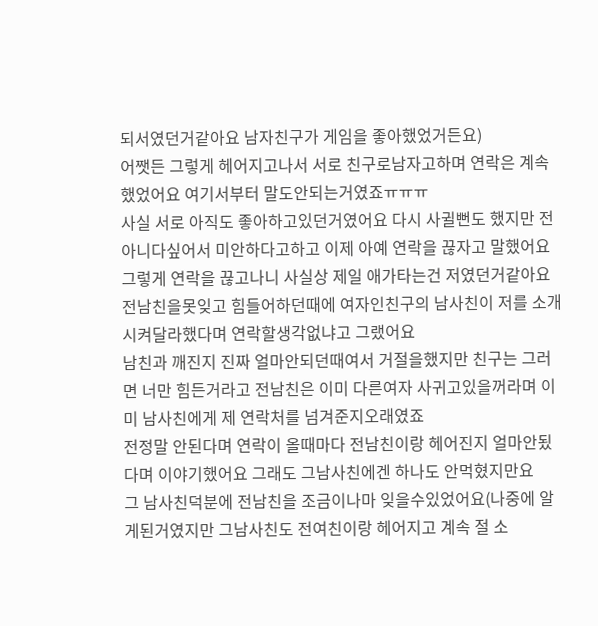되서였던거같아요 남자친구가 게임을 좋아했었거든요)
어쨋든 그렇게 헤어지고나서 서로 친구로남자고하며 연락은 계속했었어요 여기서부터 말도안되는거였죠ㅠㅠㅠ
사실 서로 아직도 좋아하고있던거였어요 다시 사귈뻔도 했지만 전 아니다싶어서 미안하다고하고 이제 아예 연락을 끊자고 말했어요
그렇게 연락을 끊고나니 사실상 제일 애가타는건 저였던거같아요
전남친을못잊고 힘들어하던때에 여자인친구의 남사친이 저를 소개시켜달라했다며 연락할생각없냐고 그랬어요
남친과 깨진지 진짜 얼마안되던때여서 거절을했지만 친구는 그러면 너만 힘든거라고 전남친은 이미 다른여자 사귀고있을꺼라며 이미 남사친에게 제 연락처를 넘겨준지오래였죠
전정말 안된다며 연락이 올때마다 전남친이랑 헤어진지 얼마안됬다며 이야기했어요 그래도 그남사친에겐 하나도 안먹혔지만요
그 남사친덕분에 전남친을 조금이나마 잊을수있었어요(나중에 알게된거였지만 그남사친도 전여친이랑 헤어지고 계속 절 소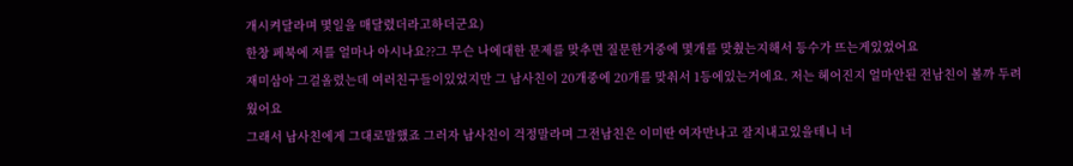개시켜달라며 몇일을 매달렸더라고하더군요)
한창 페북에 저를 얼마나 아시나요??그 무슨 나에대한 문제를 맞추면 질문한거중에 몇개를 맞췄는지해서 등수가 뜨는게있었어요
재미삼아 그걸올렸는데 여러친구들이있었지만 그 남사친이 20개중에 20개를 맞춰서 1등에있는거에요. 저는 헤어진지 얼마안된 전남친이 볼까 두려웠어요
그래서 남사친에게 그대로말했죠 그러자 남사친이 걱정말라며 그전남친은 이미딴 여자만나고 잘지내고있을테니 너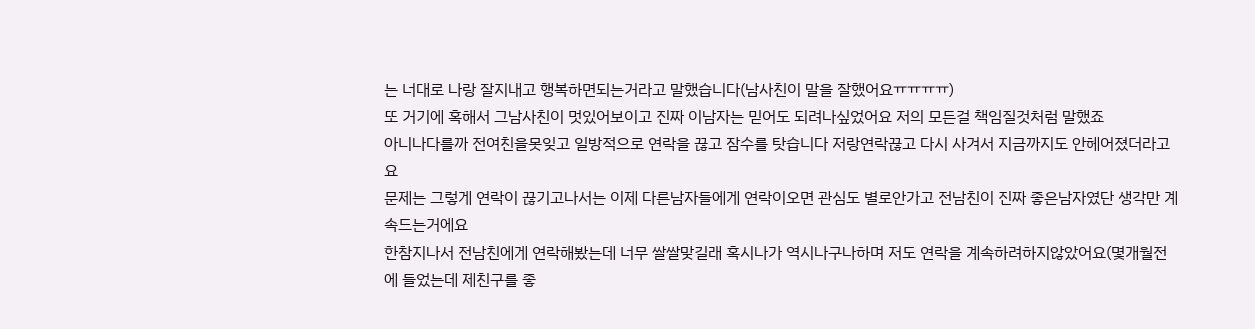는 너대로 나랑 잘지내고 행복하면되는거라고 말했습니다(남사친이 말을 잘했어요ㅠㅠㅠㅠ)
또 거기에 혹해서 그남사친이 멋있어보이고 진짜 이남자는 믿어도 되려나싶었어요 저의 모든걸 책임질것처럼 말했죠
아니나다를까 전여친을못잊고 일방적으로 연락을 끊고 잠수를 탓습니다 저랑연락끊고 다시 사겨서 지금까지도 안헤어졌더라고요
문제는 그렇게 연락이 끊기고나서는 이제 다른남자들에게 연락이오면 관심도 별로안가고 전남친이 진짜 좋은남자였단 생각만 계속드는거에요
한참지나서 전남친에게 연락해봤는데 너무 쌀쌀맞길래 혹시나가 역시나구나하며 저도 연락을 계속하려하지않았어요(몇개월전에 들었는데 제친구를 좋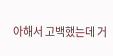아해서 고백했는데 거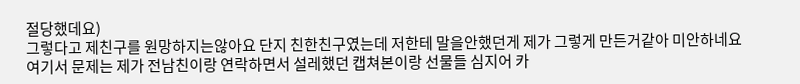절당했데요)
그렇다고 제친구를 원망하지는않아요 단지 친한친구였는데 저한테 말을안했던게 제가 그렇게 만든거같아 미안하네요
여기서 문제는 제가 전남친이랑 연락하면서 설레했던 캡쳐본이랑 선물들 심지어 카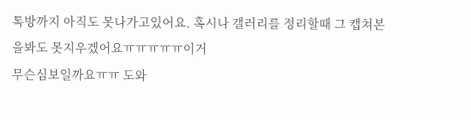톡방까지 아직도 못나가고있어요. 혹시나 갤러리를 정리할때 그 캡쳐본을봐도 못지우겠어요ㅠㅠㅠㅠㅠ이거
무슨심보일까요ㅠㅠ 도와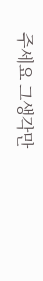주세요 그생각만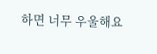하면 너무 우울해요